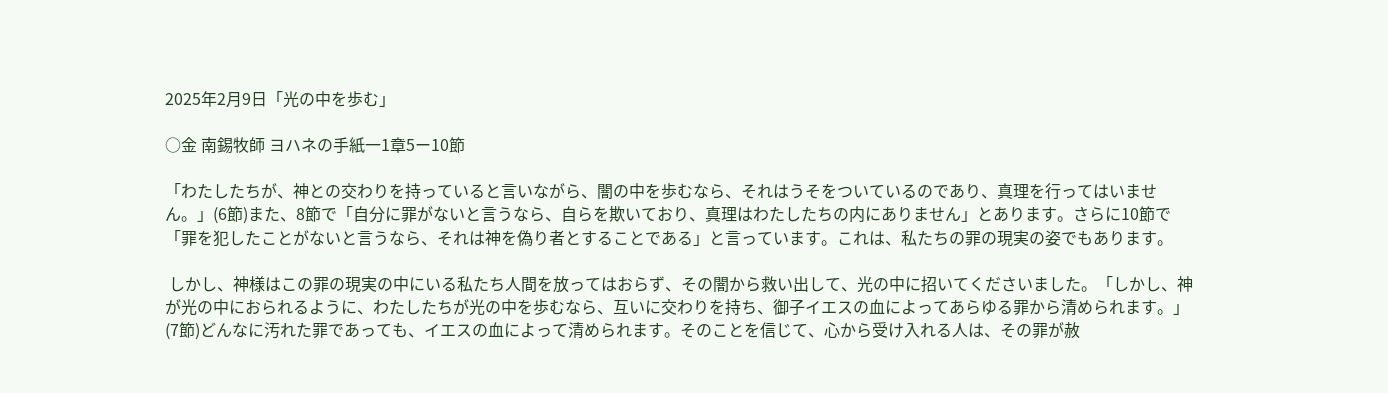2025年2月9日「光の中を歩む」

○金 南錫牧師 ヨハネの手紙一1章5ー10節

「わたしたちが、神との交わりを持っていると言いながら、闇の中を歩むなら、それはうそをついているのであり、真理を行ってはいません。」(6節)また、8節で「自分に罪がないと言うなら、自らを欺いており、真理はわたしたちの内にありません」とあります。さらに10節で「罪を犯したことがないと言うなら、それは神を偽り者とすることである」と言っています。これは、私たちの罪の現実の姿でもあります。

 しかし、神様はこの罪の現実の中にいる私たち人間を放ってはおらず、その闇から救い出して、光の中に招いてくださいました。「しかし、神が光の中におられるように、わたしたちが光の中を歩むなら、互いに交わりを持ち、御子イエスの血によってあらゆる罪から清められます。」(7節)どんなに汚れた罪であっても、イエスの血によって清められます。そのことを信じて、心から受け入れる人は、その罪が赦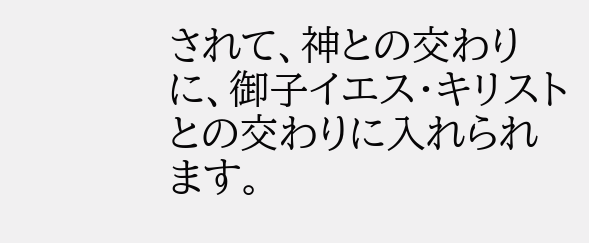されて、神との交わりに、御子イエス・キリストとの交わりに入れられます。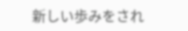新しい歩みをされ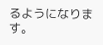るようになります。